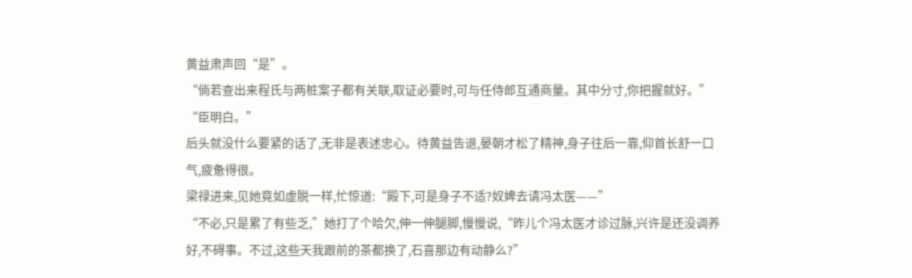黄益肃声回“是”。
“倘若查出来程氏与两桩案子都有关联,取证必要时,可与任侍郎互通商量。其中分寸,你把握就好。”
“臣明白。”
后头就没什么要紧的话了,无非是表述忠心。待黄益告退,晏朝才松了精神,身子往后一靠,仰首长舒一口气,疲惫得很。
梁禄进来,见她竟如虚脱一样,忙惊道:“殿下,可是身子不适?奴婢去请冯太医——”
“不必,只是累了有些乏,”她打了个哈欠,伸一伸腿脚,慢慢说,“昨儿个冯太医才诊过脉,兴许是还没调养好,不碍事。不过,这些天我跟前的茶都换了,石喜那边有动静么?”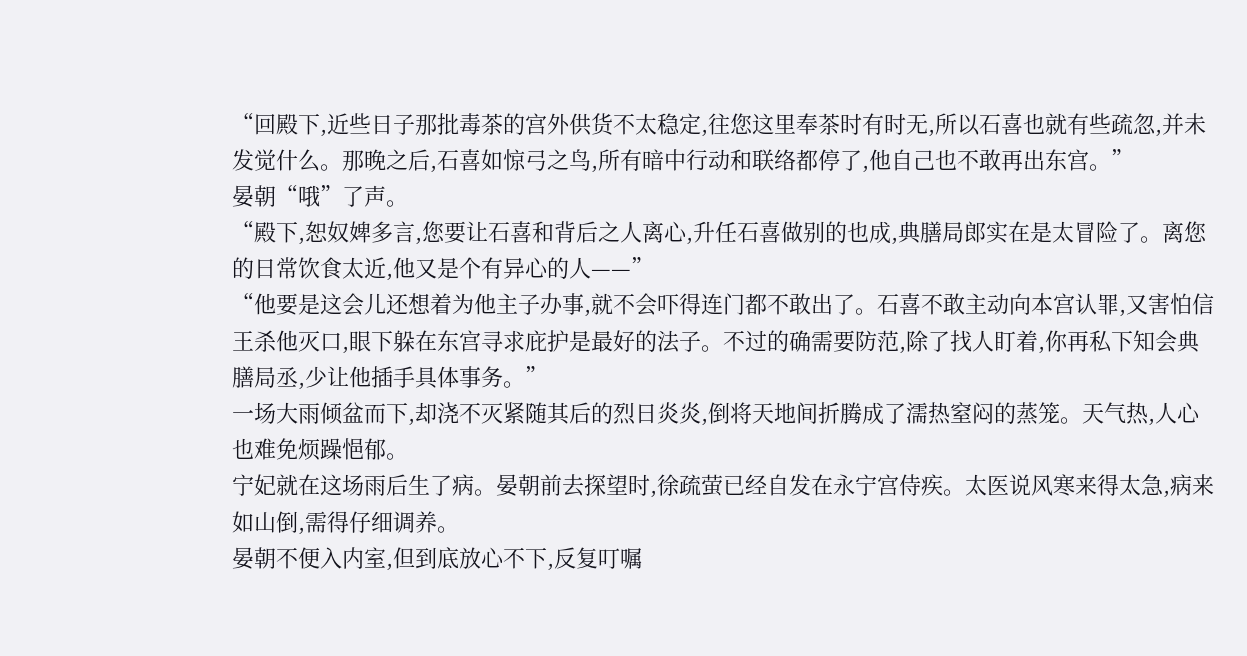“回殿下,近些日子那批毒茶的宫外供货不太稳定,往您这里奉茶时有时无,所以石喜也就有些疏忽,并未发觉什么。那晚之后,石喜如惊弓之鸟,所有暗中行动和联络都停了,他自己也不敢再出东宫。”
晏朝“哦”了声。
“殿下,恕奴婢多言,您要让石喜和背后之人离心,升任石喜做别的也成,典膳局郎实在是太冒险了。离您的日常饮食太近,他又是个有异心的人——”
“他要是这会儿还想着为他主子办事,就不会吓得连门都不敢出了。石喜不敢主动向本宫认罪,又害怕信王杀他灭口,眼下躲在东宫寻求庇护是最好的法子。不过的确需要防范,除了找人盯着,你再私下知会典膳局丞,少让他插手具体事务。”
一场大雨倾盆而下,却浇不灭紧随其后的烈日炎炎,倒将天地间折腾成了濡热窒闷的蒸笼。天气热,人心也难免烦躁悒郁。
宁妃就在这场雨后生了病。晏朝前去探望时,徐疏萤已经自发在永宁宫侍疾。太医说风寒来得太急,病来如山倒,需得仔细调养。
晏朝不便入内室,但到底放心不下,反复叮嘱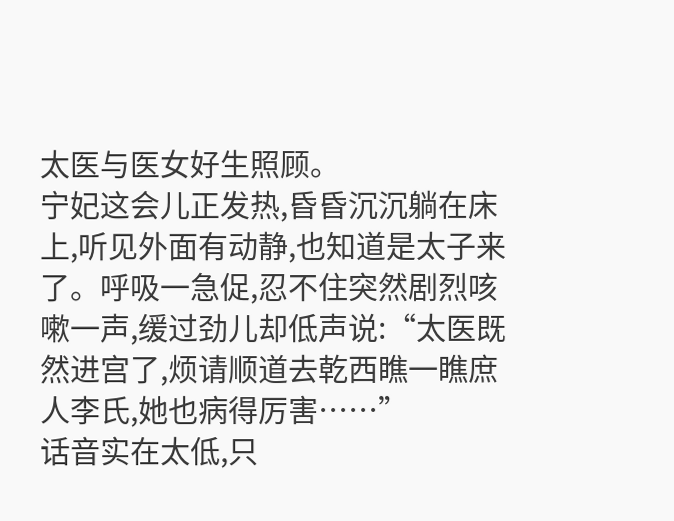太医与医女好生照顾。
宁妃这会儿正发热,昏昏沉沉躺在床上,听见外面有动静,也知道是太子来了。呼吸一急促,忍不住突然剧烈咳嗽一声,缓过劲儿却低声说:“太医既然进宫了,烦请顺道去乾西瞧一瞧庶人李氏,她也病得厉害……”
话音实在太低,只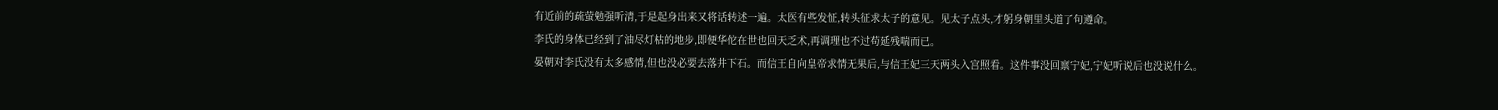有近前的疏萤勉强听清,于是起身出来又将话转述一遍。太医有些发怔,转头征求太子的意见。见太子点头,才躬身朝里头道了句遵命。
李氏的身体已经到了油尽灯枯的地步,即便华佗在世也回天乏术,再调理也不过苟延残喘而已。
晏朝对李氏没有太多感情,但也没必要去落井下石。而信王自向皇帝求情无果后,与信王妃三天两头入宫照看。这件事没回禀宁妃,宁妃听说后也没说什么。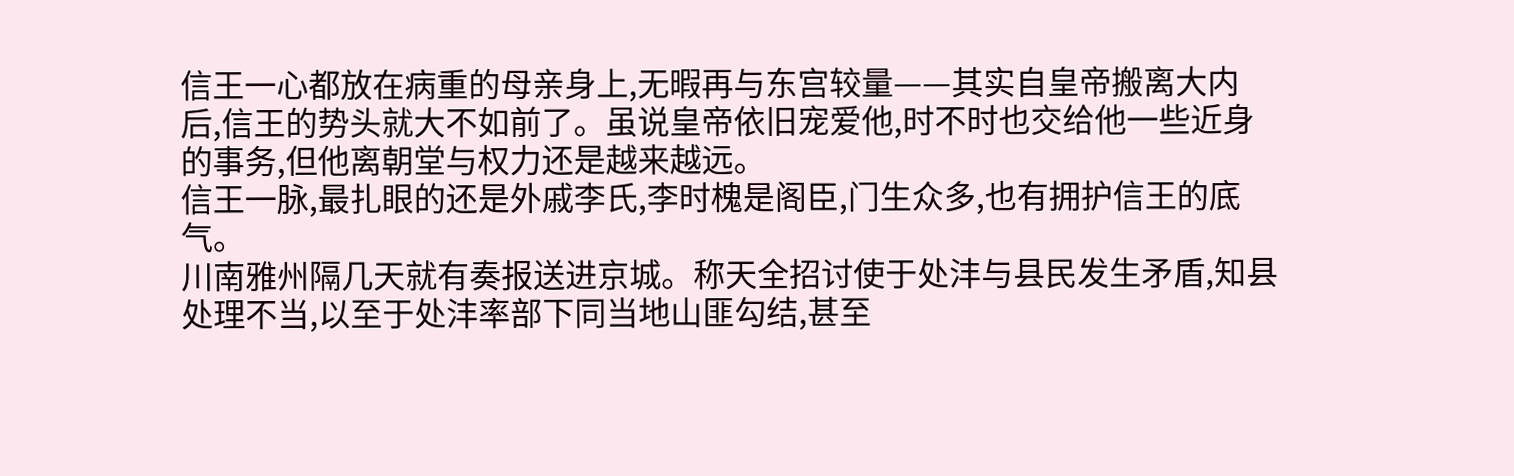信王一心都放在病重的母亲身上,无暇再与东宫较量——其实自皇帝搬离大内后,信王的势头就大不如前了。虽说皇帝依旧宠爱他,时不时也交给他一些近身的事务,但他离朝堂与权力还是越来越远。
信王一脉,最扎眼的还是外戚李氏,李时槐是阁臣,门生众多,也有拥护信王的底气。
川南雅州隔几天就有奏报送进京城。称天全招讨使于处沣与县民发生矛盾,知县处理不当,以至于处沣率部下同当地山匪勾结,甚至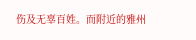伤及无辜百姓。而附近的雅州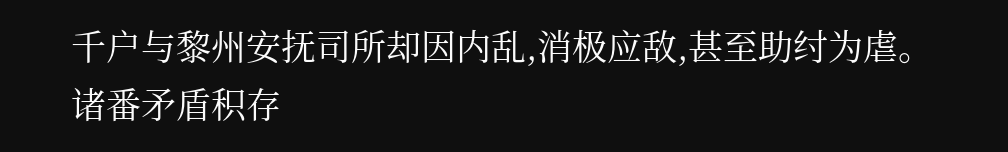千户与黎州安抚司所却因内乱,消极应敌,甚至助纣为虐。
诸番矛盾积存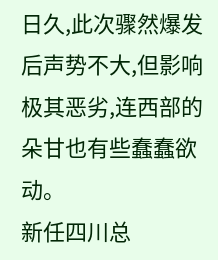日久,此次骤然爆发后声势不大,但影响极其恶劣,连西部的朵甘也有些蠢蠢欲动。
新任四川总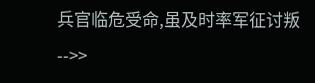兵官临危受命,虽及时率军征讨叛-->>